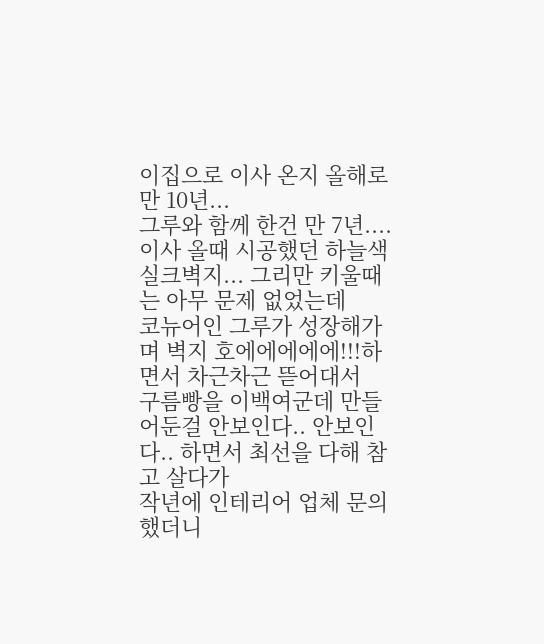이집으로 이사 온지 올해로 만 10년...
그루와 함께 한건 만 7년....
이사 올때 시공했던 하늘색 실크벽지... 그리만 키울때는 아무 문제 없었는데
코뉴어인 그루가 성장해가며 벽지 호에에에에에!!!하면서 차근차근 뜯어대서
구름빵을 이백여군데 만들어둔걸 안보인다.. 안보인다.. 하면서 최선을 다해 참고 살다가
작년에 인테리어 업체 문의했더니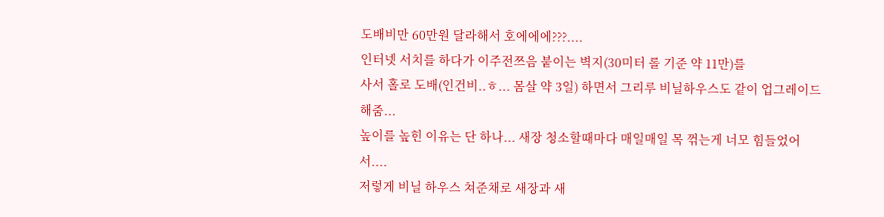도배비만 60만원 달라해서 호에에에???....
인터넷 서치를 하다가 이주전쯔음 붙이는 벽지(30미터 롤 기준 약 11만)를
사서 홀로 도배(인건비..ㅎ... 몸살 약 3일) 하면서 그리루 비닐하우스도 같이 업그레이드 해줌...
높이를 높힌 이유는 단 하나... 새장 청소할때마다 매일매일 목 꺾는게 너모 힘들었어서....
저렇게 비닐 하우스 쳐준채로 새장과 새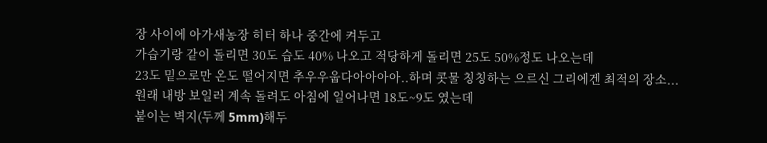장 사이에 아가새농장 히터 하나 중간에 켜두고
가습기랑 같이 돌리면 30도 습도 40% 나오고 적당하게 돌리면 25도 50%정도 나오는데
23도 밑으로만 온도 떨어지면 추우우웁다아아아아..하며 콧물 칭칭하는 으르신 그리에겐 최적의 장소...
원래 내방 보일러 계속 돌려도 아침에 일어나면 18도~9도 였는데
붙이는 벽지(두께 5mm)해두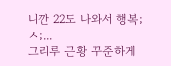니깐 22도 나와서 행복;ㅅ;...
그리루 근황 꾸준하게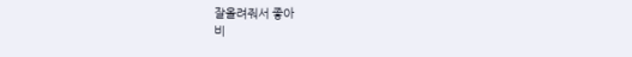잘올려줘서 좋아
비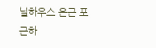닐하우스 은근 포근하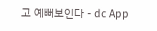고 예뻐보인다 - dc App